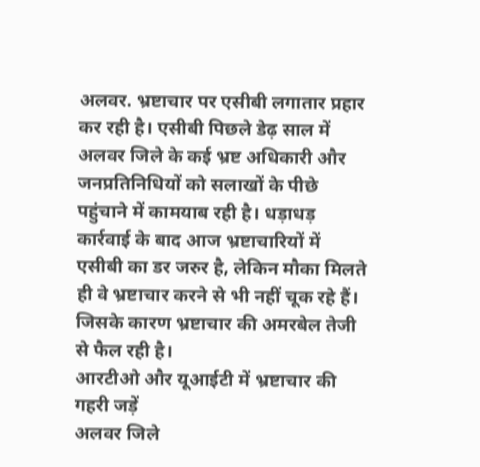अलवर. भ्रष्टाचार पर एसीबी लगातार प्रहार कर रही है। एसीबी पिछले डेढ़ साल में अलवर जिले के कई भ्रष्ट अधिकारी और जनप्रतिनिधियों को सलाखों के पीछे पहुंचाने में कामयाब रही है। धड़ाधड़ कार्रवाई के बाद आज भ्रष्टाचारियों में एसीबी का डर जरुर है, लेकिन मौका मिलते ही वे भ्रष्टाचार करने से भी नहीं चूक रहे हैं। जिसके कारण भ्रष्टाचार की अमरबेल तेजी से फैल रही है।
आरटीओ और यूआईटी में भ्रष्टाचार की गहरी जड़ें
अलवर जिले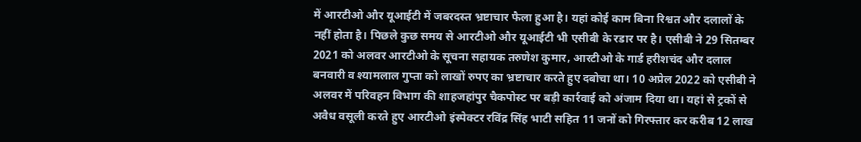में आरटीओ और यूआईटी में जबरदस्त भ्रष्टाचार फैला हुआ है। यहां कोई काम बिना रिश्वत और दलालों के नहीं होता है। पिछले कुछ समय से आरटीओ और यूआईटी भी एसीबी के रडार पर है। एसीबी ने 29 सितम्बर 2021 को अलवर आरटीओ के सूचना सहायक तरुणेश कुमार, आरटीओ के गार्ड हरीशचंद और दलाल बनवारी व श्यामलाल गुप्ता को लाखों रुपए का भ्रष्टाचार करते हुए दबोचा था। 10 अप्रेल 2022 को एसीबी ने अलवर में परिवहन विभाग की शाहजहांपुर चैकपोस्ट पर बड़ी कार्रवाई को अंजाम दिया था। यहां से ट्रकों से अवैध वसूली करते हुए आरटीओ इंस्पेक्टर रविंद्र सिंह भाटी सहित 11 जनों को गिरफ्तार कर करीब 12 लाख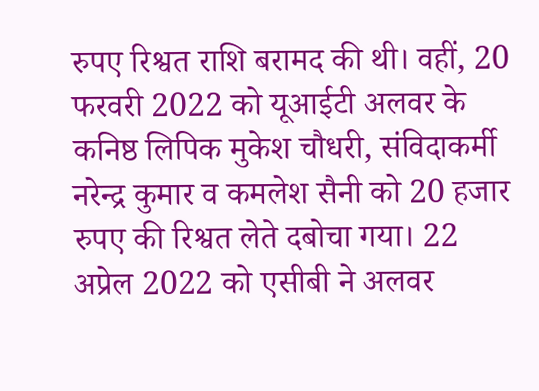रुपए रिश्वत राशि बरामद की थी। वहीं, 20 फरवरी 2022 को यूआईटी अलवर के कनिष्ठ लिपिक मुकेश चौधरी, संविदाकर्मी नरेन्द्र कुमार व कमलेश सैनी को 20 हजार रुपए की रिश्वत लेते दबोचा गया। 22 अप्रेल 2022 को एसीबी ने अलवर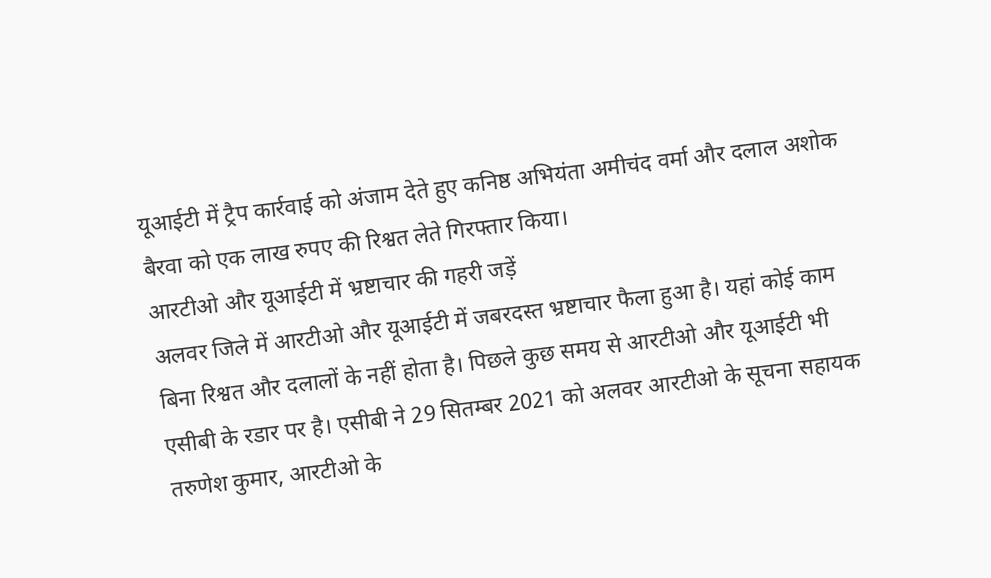यूआईटी में ट्रैप कार्रवाई को अंजाम देते हुए कनिष्ठ अभियंता अमीचंद वर्मा और दलाल अशोक बैरवा को एक लाख रुपए की रिश्वत लेते गिरफ्तार किया।
आरटीओ और यूआईटी में भ्रष्टाचार की गहरी जड़ें
अलवर जिले में आरटीओ और यूआईटी में जबरदस्त भ्रष्टाचार फैला हुआ है। यहां कोई काम बिना रिश्वत और दलालों के नहीं होता है। पिछले कुछ समय से आरटीओ और यूआईटी भी एसीबी के रडार पर है। एसीबी ने 29 सितम्बर 2021 को अलवर आरटीओ के सूचना सहायक तरुणेश कुमार, आरटीओ के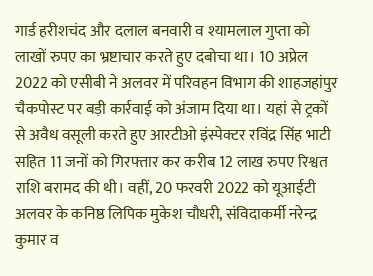गार्ड हरीशचंद और दलाल बनवारी व श्यामलाल गुप्ता को लाखों रुपए का भ्रष्टाचार करते हुए दबोचा था। 10 अप्रेल 2022 को एसीबी ने अलवर में परिवहन विभाग की शाहजहांपुर चैकपोस्ट पर बड़ी कार्रवाई को अंजाम दिया था। यहां से ट्रकों से अवैध वसूली करते हुए आरटीओ इंस्पेक्टर रविंद्र सिंह भाटी सहित 11 जनों को गिरफ्तार कर करीब 12 लाख रुपए रिश्वत राशि बरामद की थी। वहीं, 20 फरवरी 2022 को यूआईटी अलवर के कनिष्ठ लिपिक मुकेश चौधरी, संविदाकर्मी नरेन्द्र कुमार व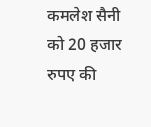कमलेश सैनी को 20 हजार रुपए की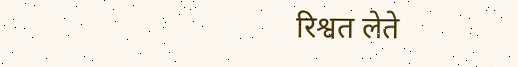रिश्वत लेते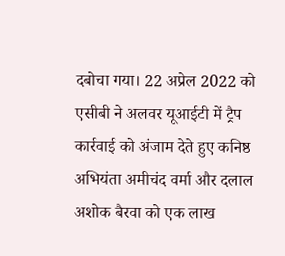दबोचा गया। 22 अप्रेल 2022 को एसीबी ने अलवर यूआईटी में ट्रैप कार्रवाई को अंजाम देते हुए कनिष्ठ अभियंता अमीचंद वर्मा और दलाल अशोक बैरवा को एक लाख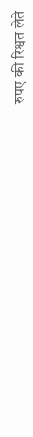रुपए की रिश्वत लेते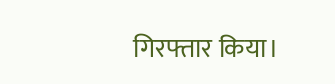गिरफ्तार किया।